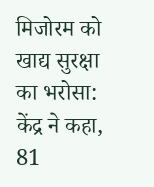मिजोरम को खाद्य सुरक्षा का भरोसा: केंद्र ने कहा, 81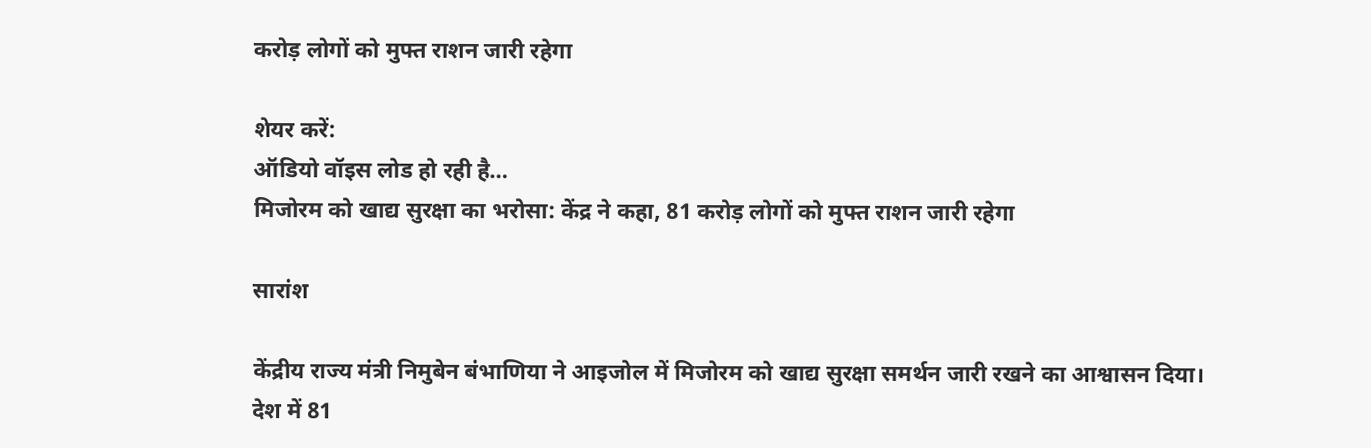करोड़ लोगों को मुफ्त राशन जारी रहेगा

शेयर करें:
ऑडियो वॉइस लोड हो रही है…
मिजोरम को खाद्य सुरक्षा का भरोसा: केंद्र ने कहा, 81 करोड़ लोगों को मुफ्त राशन जारी रहेगा

सारांश

केंद्रीय राज्य मंत्री निमुबेन बंभाणिया ने आइजोल में मिजोरम को खाद्य सुरक्षा समर्थन जारी रखने का आश्वासन दिया। देश में 81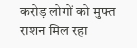करोड़ लोगों को मुफ्त राशन मिल रहा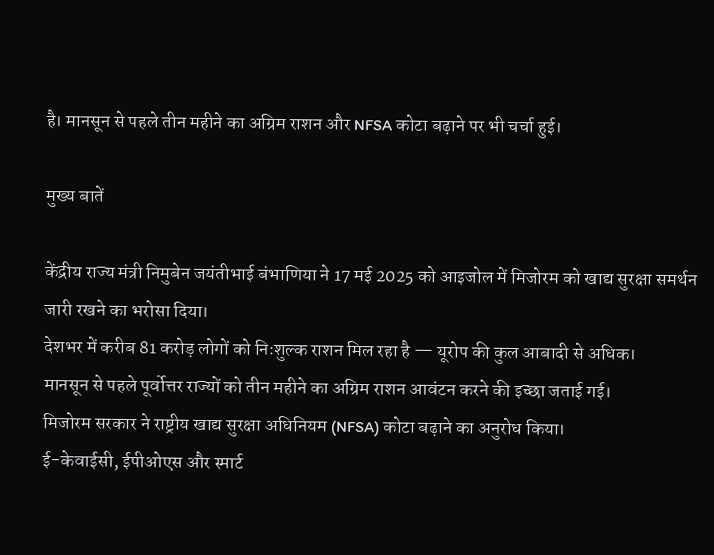है। मानसून से पहले तीन महीने का अग्रिम राशन और NFSA कोटा बढ़ाने पर भी चर्चा हुई।

मुख्य बातें

केंद्रीय राज्य मंत्री निमुबेन जयंतीभाई बंभाणिया ने 17 मई 2025 को आइजोल में मिजोरम को खाद्य सुरक्षा समर्थन जारी रखने का भरोसा दिया।
देशभर में करीब 81 करोड़ लोगों को निःशुल्क राशन मिल रहा है — यूरोप की कुल आबादी से अधिक।
मानसून से पहले पूर्वोत्तर राज्यों को तीन महीने का अग्रिम राशन आवंटन करने की इच्छा जताई गई।
मिजोरम सरकार ने राष्ट्रीय खाद्य सुरक्षा अधिनियम (NFSA) कोटा बढ़ाने का अनुरोध किया।
ई-केवाईसी, ईपीओएस और स्मार्ट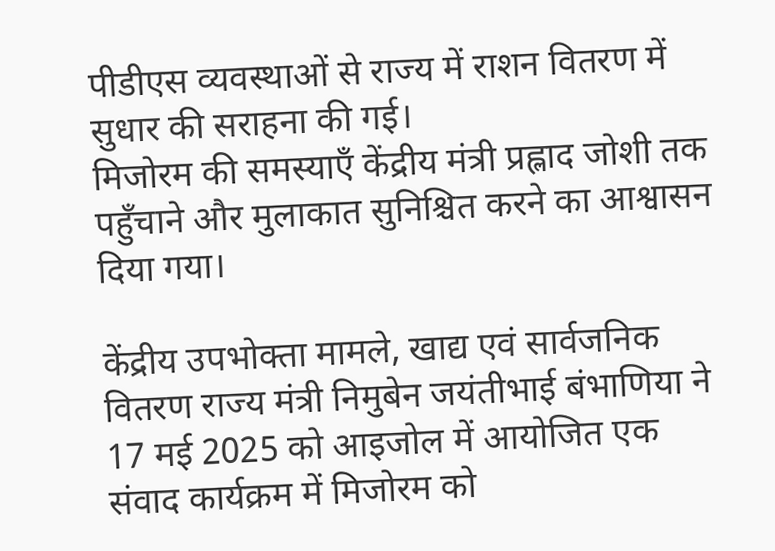पीडीएस व्यवस्थाओं से राज्य में राशन वितरण में सुधार की सराहना की गई।
मिजोरम की समस्याएँ केंद्रीय मंत्री प्रह्लाद जोशी तक पहुँचाने और मुलाकात सुनिश्चित करने का आश्वासन दिया गया।

केंद्रीय उपभोक्ता मामले, खाद्य एवं सार्वजनिक वितरण राज्य मंत्री निमुबेन जयंतीभाई बंभाणिया ने 17 मई 2025 को आइजोल में आयोजित एक संवाद कार्यक्रम में मिजोरम को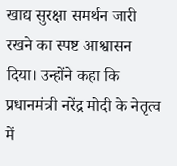खाद्य सुरक्षा समर्थन जारी रखने का स्पष्ट आश्वासन दिया। उन्होंने कहा कि प्रधानमंत्री नरेंद्र मोदी के नेतृत्व में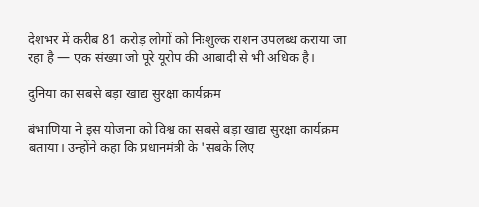देशभर में करीब 81 करोड़ लोगों को निःशुल्क राशन उपलब्ध कराया जा रहा है — एक संख्या जो पूरे यूरोप की आबादी से भी अधिक है।

दुनिया का सबसे बड़ा खाद्य सुरक्षा कार्यक्रम

बंभाणिया ने इस योजना को विश्व का सबसे बड़ा खाद्य सुरक्षा कार्यक्रम बताया। उन्होंने कहा कि प्रधानमंत्री के 'सबके लिए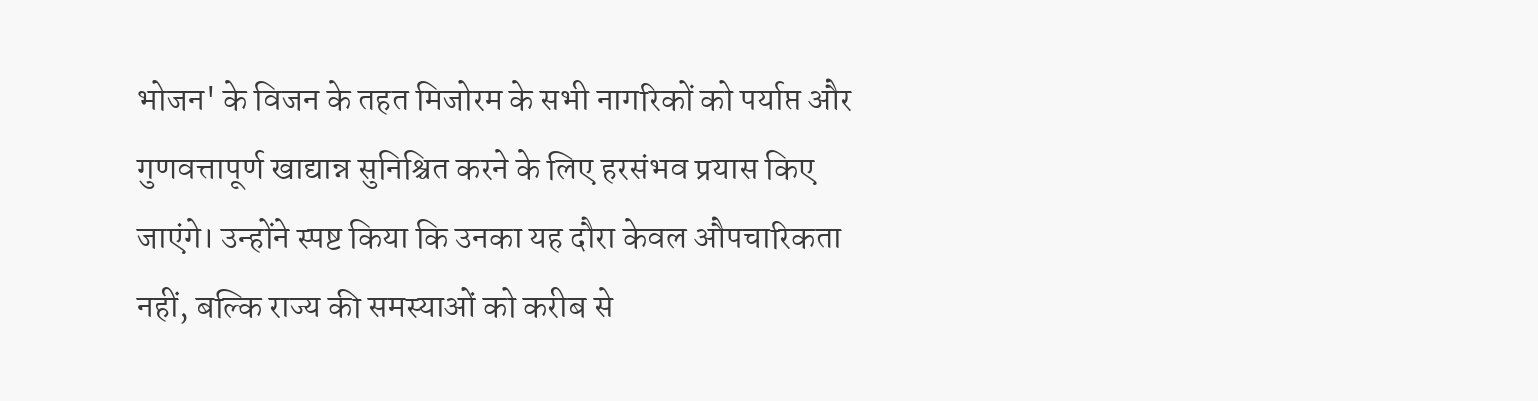भोजन' के विजन के तहत मिजोरम के सभी नागरिकों को पर्याप्त और गुणवत्तापूर्ण खाद्यान्न सुनिश्चित करने के लिए हरसंभव प्रयास किए जाएंगे। उन्होंने स्पष्ट किया कि उनका यह दौरा केवल औपचारिकता नहीं, बल्कि राज्य की समस्याओं को करीब से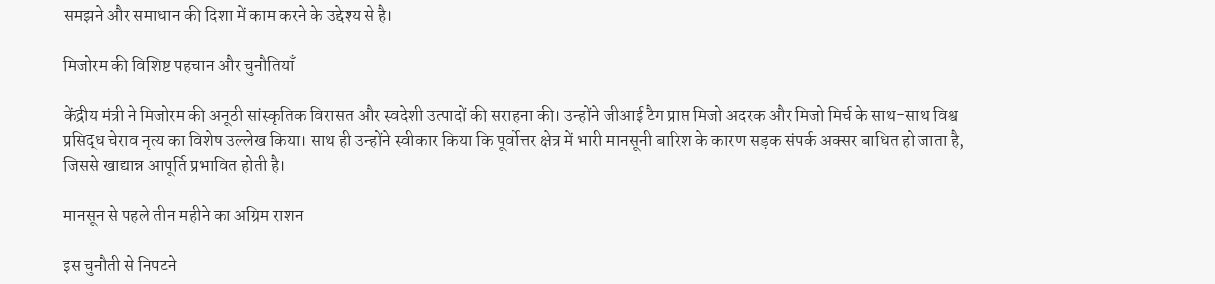समझने और समाधान की दिशा में काम करने के उद्देश्य से है।

मिजोरम की विशिष्ट पहचान और चुनौतियाँ

केंद्रीय मंत्री ने मिजोरम की अनूठी सांस्कृतिक विरासत और स्वदेशी उत्पादों की सराहना की। उन्होंने जीआई टैग प्राप्त मिजो अदरक और मिजो मिर्च के साथ-साथ विश्व प्रसिद्ध चेराव नृत्य का विशेष उल्लेख किया। साथ ही उन्होंने स्वीकार किया कि पूर्वोत्तर क्षेत्र में भारी मानसूनी बारिश के कारण सड़क संपर्क अक्सर बाधित हो जाता है, जिससे खाद्यान्न आपूर्ति प्रभावित होती है।

मानसून से पहले तीन महीने का अग्रिम राशन

इस चुनौती से निपटने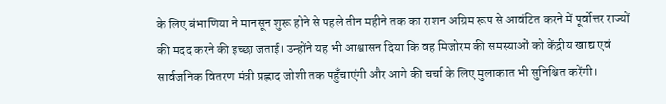के लिए बंभाणिया ने मानसून शुरू होने से पहले तीन महीने तक का राशन अग्रिम रूप से आवंटित करने में पूर्वोत्तर राज्यों की मदद करने की इच्छा जताई। उन्होंने यह भी आश्वासन दिया कि वह मिजोरम की समस्याओं को केंद्रीय खाद्य एवं सार्वजनिक वितरण मंत्री प्रह्लाद जोशी तक पहुँचाएंगी और आगे की चर्चा के लिए मुलाकात भी सुनिश्चित करेंगी।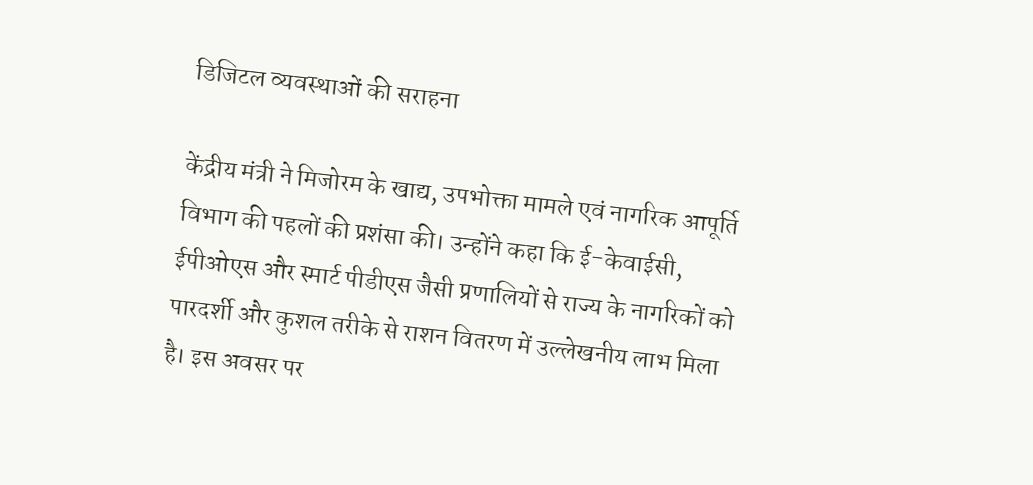डिजिटल व्यवस्थाओं की सराहना

केंद्रीय मंत्री ने मिजोरम के खाद्य, उपभोक्ता मामले एवं नागरिक आपूर्ति विभाग की पहलों की प्रशंसा की। उन्होंने कहा कि ई-केवाईसी, ईपीओएस और स्मार्ट पीडीएस जैसी प्रणालियों से राज्य के नागरिकों को पारदर्शी और कुशल तरीके से राशन वितरण में उल्लेखनीय लाभ मिला है। इस अवसर पर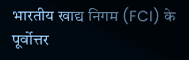भारतीय खाद्य निगम (FCI) के पूर्वोत्तर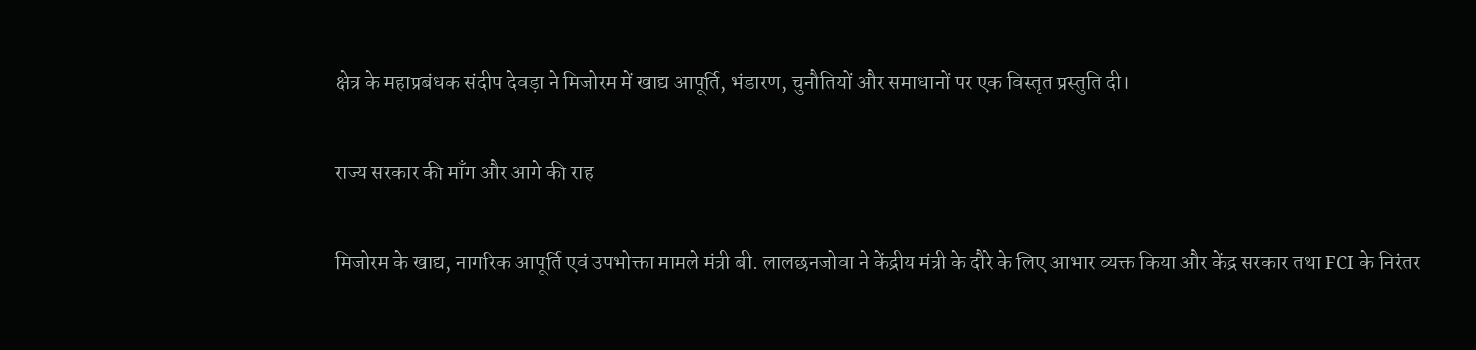क्षेत्र के महाप्रबंधक संदीप देवड़ा ने मिजोरम में खाद्य आपूर्ति, भंडारण, चुनौतियों और समाधानों पर एक विस्तृत प्रस्तुति दी।

राज्य सरकार की माँग और आगे की राह

मिजोरम के खाद्य, नागरिक आपूर्ति एवं उपभोक्ता मामले मंत्री बी. लालछनजोवा ने केंद्रीय मंत्री के दौरे के लिए आभार व्यक्त किया और केंद्र सरकार तथा FCI के निरंतर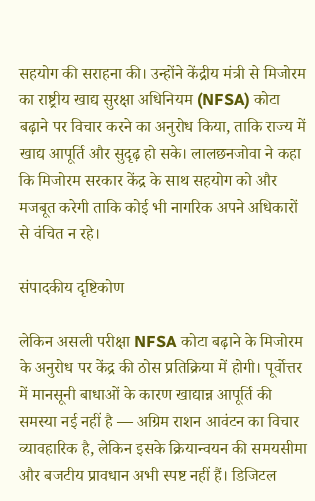सहयोग की सराहना की। उन्होंने केंद्रीय मंत्री से मिजोरम का राष्ट्रीय खाद्य सुरक्षा अधिनियम (NFSA) कोटा बढ़ाने पर विचार करने का अनुरोध किया, ताकि राज्य में खाद्य आपूर्ति और सुदृढ़ हो सके। लालछनजोवा ने कहा कि मिजोरम सरकार केंद्र के साथ सहयोग को और मजबूत करेगी ताकि कोई भी नागरिक अपने अधिकारों से वंचित न रहे।

संपादकीय दृष्टिकोण

लेकिन असली परीक्षा NFSA कोटा बढ़ाने के मिजोरम के अनुरोध पर केंद्र की ठोस प्रतिक्रिया में होगी। पूर्वोत्तर में मानसूनी बाधाओं के कारण खाद्यान्न आपूर्ति की समस्या नई नहीं है — अग्रिम राशन आवंटन का विचार व्यावहारिक है, लेकिन इसके क्रियान्वयन की समयसीमा और बजटीय प्रावधान अभी स्पष्ट नहीं हैं। डिजिटल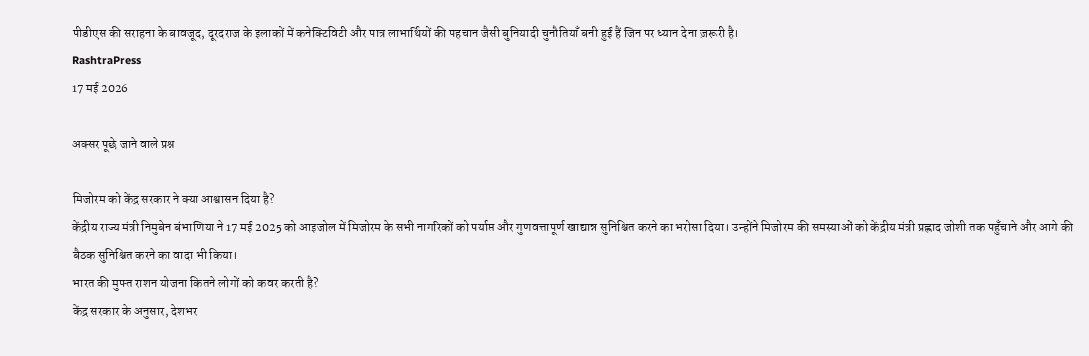पीडीएस की सराहना के बावजूद, दूरदराज के इलाकों में कनेक्टिविटी और पात्र लाभार्थियों की पहचान जैसी बुनियादी चुनौतियाँ बनी हुई हैं जिन पर ध्यान देना ज़रूरी है।
RashtraPress
17 मई 2026

अक्सर पूछे जाने वाले प्रश्न

मिजोरम को केंद्र सरकार ने क्या आश्वासन दिया है?
केंद्रीय राज्य मंत्री निमुबेन बंभाणिया ने 17 मई 2025 को आइजोल में मिजोरम के सभी नागरिकों को पर्याप्त और गुणवत्तापूर्ण खाद्यान्न सुनिश्चित करने का भरोसा दिया। उन्होंने मिजोरम की समस्याओं को केंद्रीय मंत्री प्रह्लाद जोशी तक पहुँचाने और आगे की बैठक सुनिश्चित करने का वादा भी किया।
भारत की मुफ्त राशन योजना कितने लोगों को कवर करती है?
केंद्र सरकार के अनुसार, देशभर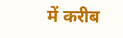में करीब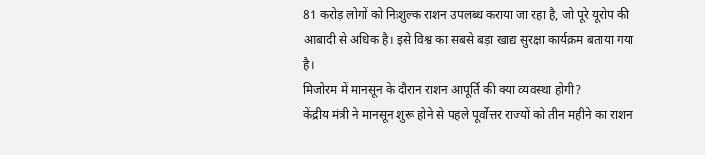81 करोड़ लोगों को निःशुल्क राशन उपलब्ध कराया जा रहा है, जो पूरे यूरोप की आबादी से अधिक है। इसे विश्व का सबसे बड़ा खाद्य सुरक्षा कार्यक्रम बताया गया है।
मिजोरम में मानसून के दौरान राशन आपूर्ति की क्या व्यवस्था होगी?
केंद्रीय मंत्री ने मानसून शुरू होने से पहले पूर्वोत्तर राज्यों को तीन महीने का राशन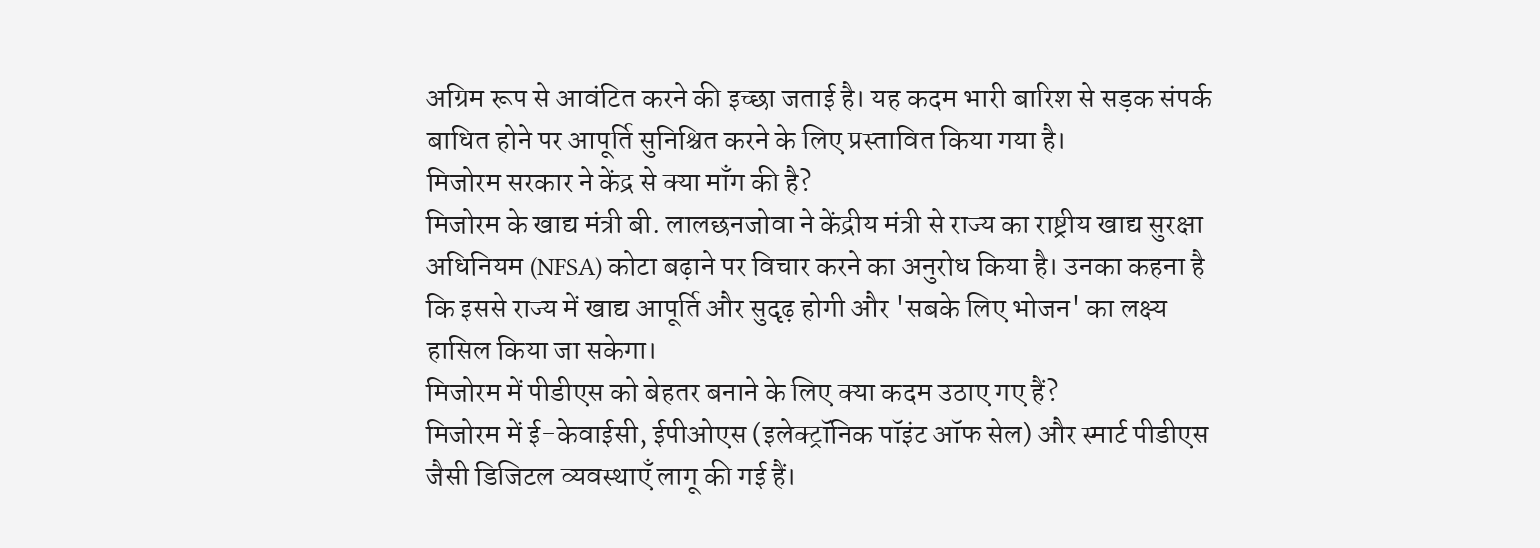अग्रिम रूप से आवंटित करने की इच्छा जताई है। यह कदम भारी बारिश से सड़क संपर्क बाधित होने पर आपूर्ति सुनिश्चित करने के लिए प्रस्तावित किया गया है।
मिजोरम सरकार ने केंद्र से क्या माँग की है?
मिजोरम के खाद्य मंत्री बी. लालछनजोवा ने केंद्रीय मंत्री से राज्य का राष्ट्रीय खाद्य सुरक्षा अधिनियम (NFSA) कोटा बढ़ाने पर विचार करने का अनुरोध किया है। उनका कहना है कि इससे राज्य में खाद्य आपूर्ति और सुदृढ़ होगी और 'सबके लिए भोजन' का लक्ष्य हासिल किया जा सकेगा।
मिजोरम में पीडीएस को बेहतर बनाने के लिए क्या कदम उठाए गए हैं?
मिजोरम में ई-केवाईसी, ईपीओएस (इलेक्ट्रॉनिक पॉइंट ऑफ सेल) और स्मार्ट पीडीएस जैसी डिजिटल व्यवस्थाएँ लागू की गई हैं।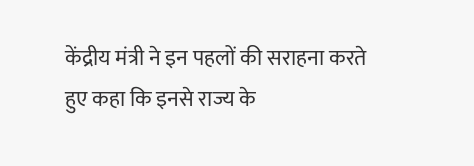केंद्रीय मंत्री ने इन पहलों की सराहना करते हुए कहा कि इनसे राज्य के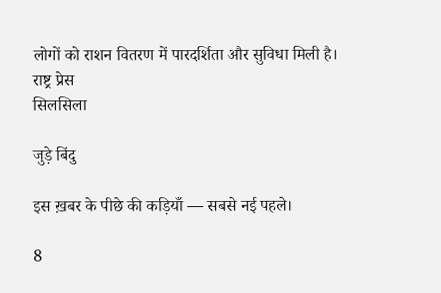लोगों को राशन वितरण में पारदर्शिता और सुविधा मिली है।
राष्ट्र प्रेस
सिलसिला

जुड़े बिंदु

इस ख़बर के पीछे की कड़ियाँ — सबसे नई पहले।

8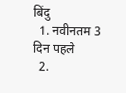बिंदु
  1. नवीनतम 3 दिन पहले
  2.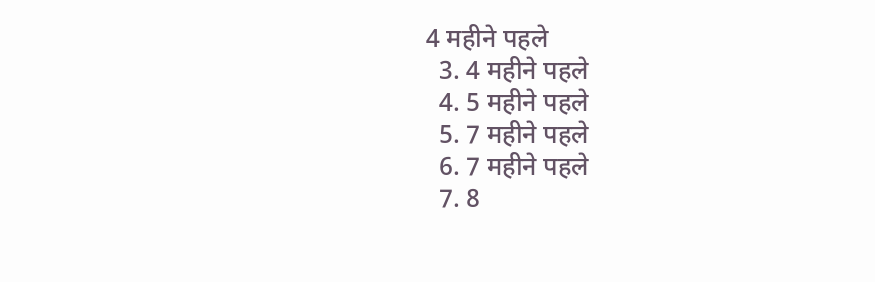4 महीने पहले
  3. 4 महीने पहले
  4. 5 महीने पहले
  5. 7 महीने पहले
  6. 7 महीने पहले
  7. 8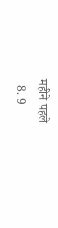महीने पहले
  8. 9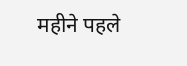महीने पहले